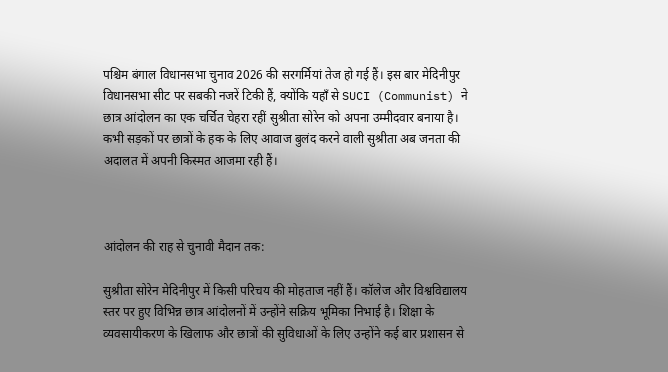पश्चिम बंगाल विधानसभा चुनाव 2026 की सरगर्मियां तेज हो गई हैं। इस बार मेदिनीपुर विधानसभा सीट पर सबकी नजरें टिकी हैं, क्योंकि यहाँ से SUCI (Communist) ने छात्र आंदोलन का एक चर्चित चेहरा रहीं सुश्रीता सोरेन को अपना उम्मीदवार बनाया है। कभी सड़कों पर छात्रों के हक के लिए आवाज बुलंद करने वाली सुश्रीता अब जनता की अदालत में अपनी किस्मत आजमा रही हैं।



आंदोलन की राह से चुनावी मैदान तक:

सुश्रीता सोरेन मेदिनीपुर में किसी परिचय की मोहताज नहीं हैं। कॉलेज और विश्वविद्यालय स्तर पर हुए विभिन्न छात्र आंदोलनों में उन्होंने सक्रिय भूमिका निभाई है। शिक्षा के व्यवसायीकरण के खिलाफ और छात्रों की सुविधाओं के लिए उन्होंने कई बार प्रशासन से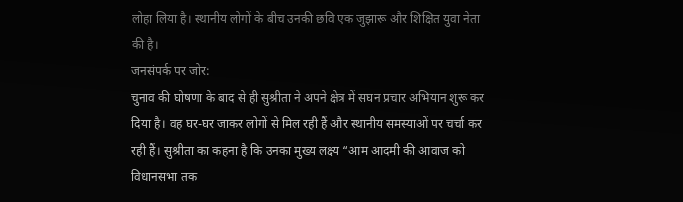लोहा लिया है। स्थानीय लोगों के बीच उनकी छवि एक जुझारू और शिक्षित युवा नेता की है।
जनसंपर्क पर जोर:
चुनाव की घोषणा के बाद से ही सुश्रीता ने अपने क्षेत्र में सघन प्रचार अभियान शुरू कर दिया है। वह घर-घर जाकर लोगों से मिल रही हैं और स्थानीय समस्याओं पर चर्चा कर रही हैं। सुश्रीता का कहना है कि उनका मुख्य लक्ष्य “आम आदमी की आवाज को विधानसभा तक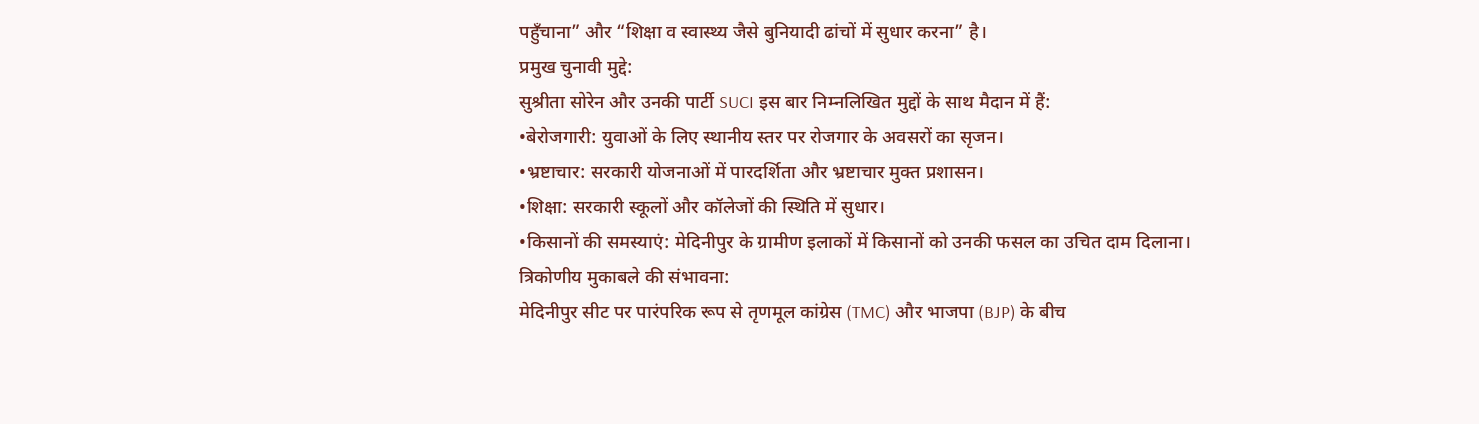पहुँचाना” और “शिक्षा व स्वास्थ्य जैसे बुनियादी ढांचों में सुधार करना” है।
प्रमुख चुनावी मुद्दे:
सुश्रीता सोरेन और उनकी पार्टी SUCI इस बार निम्नलिखित मुद्दों के साथ मैदान में हैं:
•बेरोजगारी: युवाओं के लिए स्थानीय स्तर पर रोजगार के अवसरों का सृजन।
•भ्रष्टाचार: सरकारी योजनाओं में पारदर्शिता और भ्रष्टाचार मुक्त प्रशासन।
•शिक्षा: सरकारी स्कूलों और कॉलेजों की स्थिति में सुधार।
•किसानों की समस्याएं: मेदिनीपुर के ग्रामीण इलाकों में किसानों को उनकी फसल का उचित दाम दिलाना।
त्रिकोणीय मुकाबले की संभावना:
मेदिनीपुर सीट पर पारंपरिक रूप से तृणमूल कांग्रेस (TMC) और भाजपा (BJP) के बीच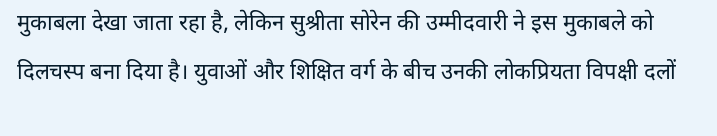मुकाबला देखा जाता रहा है, लेकिन सुश्रीता सोरेन की उम्मीदवारी ने इस मुकाबले को दिलचस्प बना दिया है। युवाओं और शिक्षित वर्ग के बीच उनकी लोकप्रियता विपक्षी दलों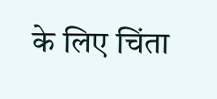के लिए चिंता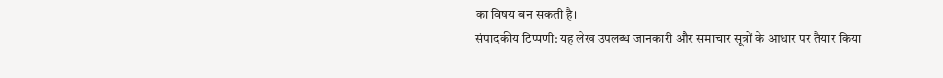का विषय बन सकती है।
संपादकीय टिप्पणी: यह लेख उपलब्ध जानकारी और समाचार सूत्रों के आधार पर तैयार किया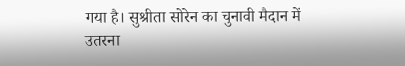गया है। सुश्रीता सोरेन का चुनावी मैदान में उतरना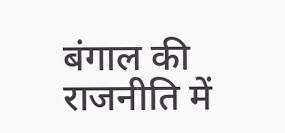बंगाल की राजनीति में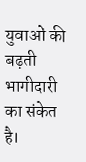युवाओं की बढ़ती भागीदारी का संकेत है।